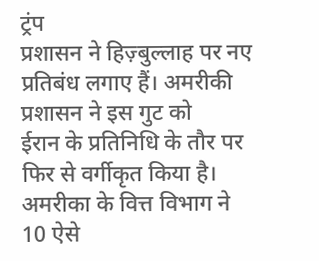ट्रंप
प्रशासन ने हिज़्बुल्लाह पर नए प्रतिबंध लगाए हैं। अमरीकी प्रशासन ने इस गुट को
ईरान के प्रतिनिधि के तौर पर फिर से वर्गीकृत किया है। अमरीका के वित्त विभाग ने 10 ऐसे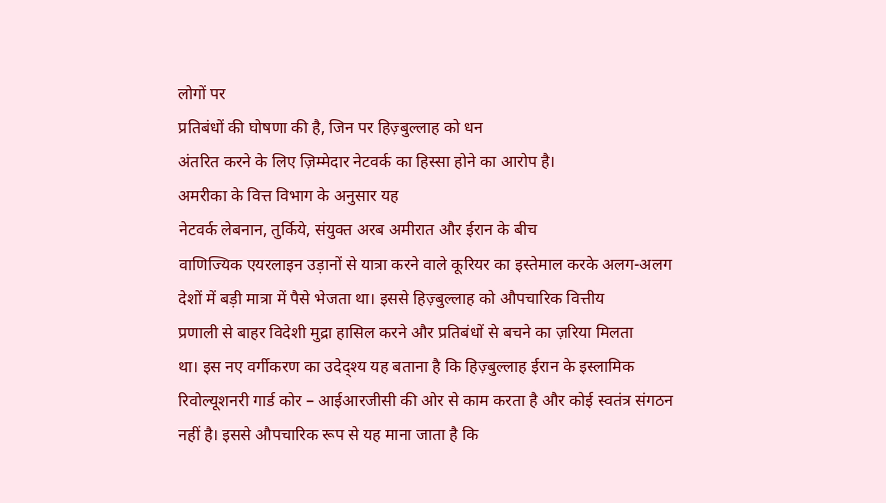लोगों पर
प्रतिबंधों की घोषणा की है, जिन पर हिज़्बुल्लाह को धन
अंतरित करने के लिए ज़िम्मेदार नेटवर्क का हिस्सा होने का आरोप है।
अमरीका के वित्त विभाग के अनुसार यह
नेटवर्क लेबनान, तुर्किये, संयुक्त अरब अमीरात और ईरान के बीच
वाणिज्यिक एयरलाइन उड़ानों से यात्रा करने वाले कूरियर का इस्तेमाल करके अलग-अलग
देशों में बड़ी मात्रा में पैसे भेजता था। इससे हिज़्बुल्लाह को औपचारिक वित्तीय
प्रणाली से बाहर विदेशी मुद्रा हासिल करने और प्रतिबंधों से बचने का ज़रिया मिलता
था। इस नए वर्गीकरण का उदेद्श्य यह बताना है कि हिज़्बुल्लाह ईरान के इस्लामिक
रिवोल्यूशनरी गार्ड कोर – आईआरजीसी की ओर से काम करता है और कोई स्वतंत्र संगठन
नहीं है। इससे औपचारिक रूप से यह माना जाता है कि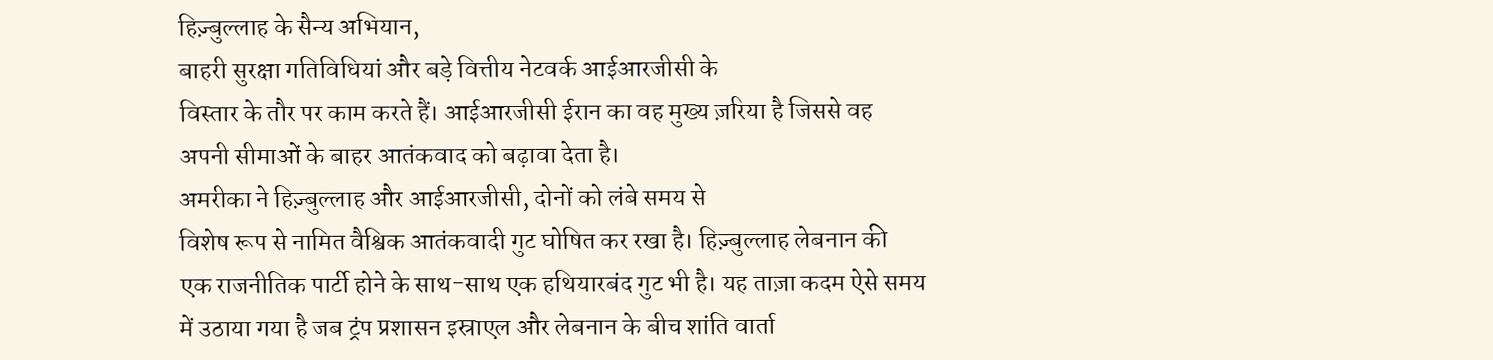हिज़्बुल्लाह के सैन्य अभियान,
बाहरी सुरक्षा गतिविधियां और बड़े वित्तीय नेटवर्क आईआरजीसी के
विस्तार के तौर पर काम करते हैं। आईआरजीसी ईरान का वह मुख्य ज़रिया है जिससे वह
अपनी सीमाओं के बाहर आतंकवाद को बढ़ावा देता है।
अमरीका ने हिज़्बुल्लाह और आईआरजीसी, दोनों को लंबे समय से
विशेष रूप से नामित वैश्विक आतंकवादी गुट घोषित कर रखा है। हिज़्बुल्लाह लेबनान की
एक राजनीतिक पार्टी होने के साथ-साथ एक हथियारबंद गुट भी है। यह ताज़ा कदम ऐसे समय
में उठाया गया है जब ट्रंप प्रशासन इस्राएल और लेबनान के बीच शांति वार्ता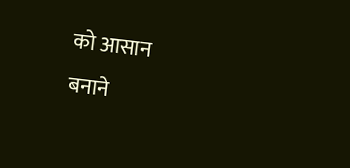को आसान
बनाने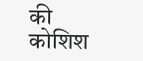की कोशिश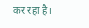कर रहा है।